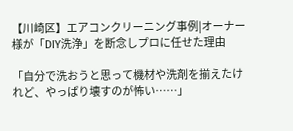【川崎区】エアコンクリーニング事例|オーナー様が「DIY洗浄」を断念しプロに任せた理由

「自分で洗おうと思って機材や洗剤を揃えたけれど、やっぱり壊すのが怖い……」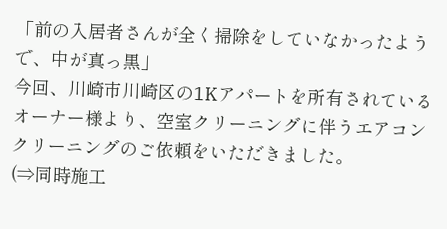「前の入居者さんが全く掃除をしていなかったようで、中が真っ黒」
今回、川崎市川崎区の1Kアパートを所有されているオーナー様より、空室クリーニングに伴うエアコンクリーニングのご依頼をいただきました。
(⇒同時施工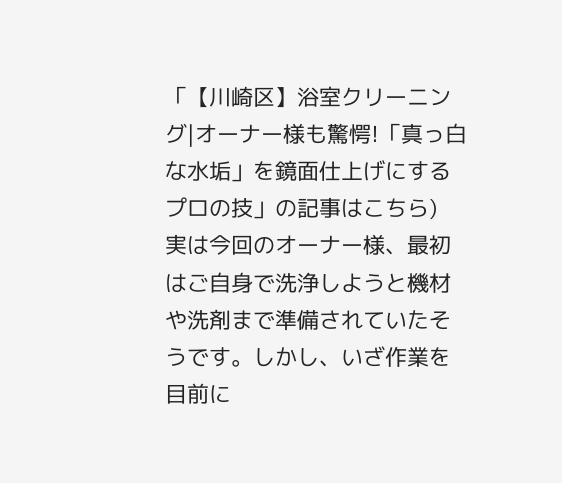「【川崎区】浴室クリーニング|オーナー様も驚愕!「真っ白な水垢」を鏡面仕上げにするプロの技」の記事はこちら)
実は今回のオーナー様、最初はご自身で洗浄しようと機材や洗剤まで準備されていたそうです。しかし、いざ作業を目前に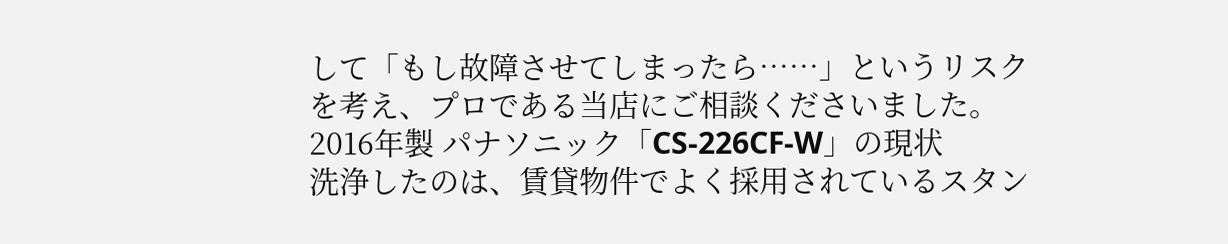して「もし故障させてしまったら……」というリスクを考え、プロである当店にご相談くださいました。
2016年製 パナソニック「CS-226CF-W」の現状
洗浄したのは、賃貸物件でよく採用されているスタン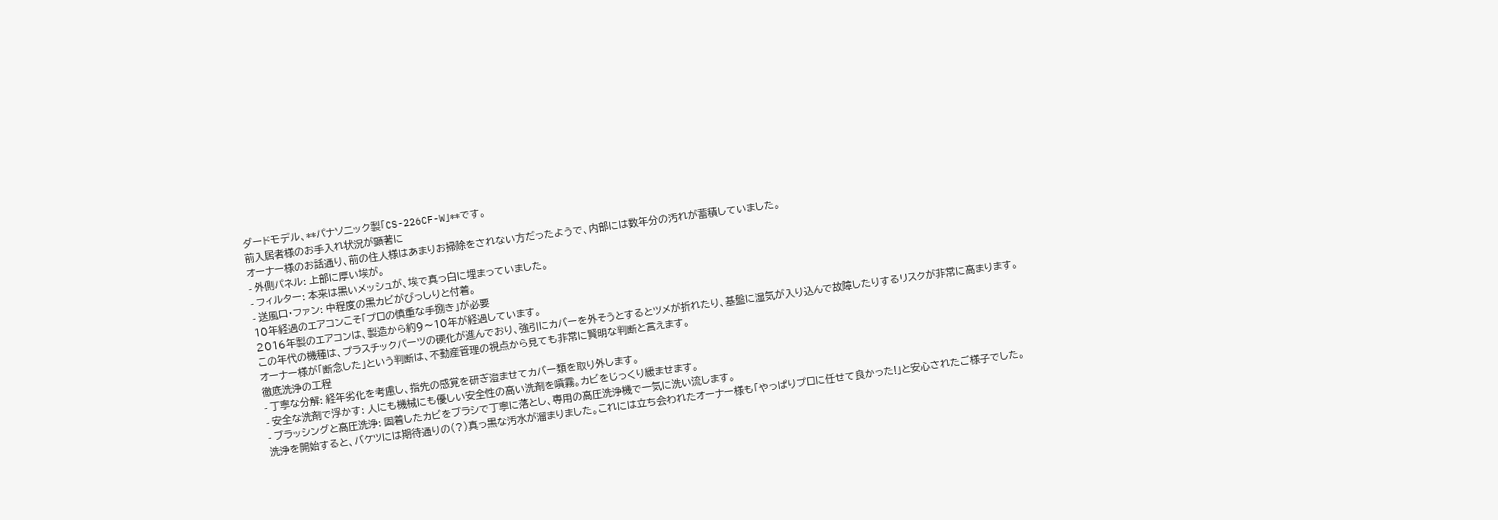ダードモデル、**パナソニック製「CS-226CF-W」**です。
前入居者様のお手入れ状況が顕著に
オーナー様のお話通り、前の住人様はあまりお掃除をされない方だったようで、内部には数年分の汚れが蓄積していました。
- 外側パネル: 上部に厚い埃が。
- フィルター: 本来は黒いメッシュが、埃で真っ白に埋まっていました。
- 送風口・ファン: 中程度の黒カビがびっしりと付着。
10年経過のエアコンこそ「プロの慎重な手捌き」が必要
2016年製のエアコンは、製造から約9〜10年が経過しています。
この年代の機種は、プラスチックパーツの硬化が進んでおり、強引にカバーを外そうとするとツメが折れたり、基盤に湿気が入り込んで故障したりするリスクが非常に高まります。
オーナー様が「断念した」という判断は、不動産管理の視点から見ても非常に賢明な判断と言えます。
徹底洗浄の工程
- 丁寧な分解: 経年劣化を考慮し、指先の感覚を研ぎ澄ませてカバー類を取り外します。
- 安全な洗剤で浮かす: 人にも機械にも優しい安全性の高い洗剤を噴霧。カビをじっくり緩ませます。
- ブラッシングと高圧洗浄: 固着したカビをブラシで丁寧に落とし、専用の高圧洗浄機で一気に洗い流します。
洗浄を開始すると、バケツには期待通りの(?)真っ黒な汚水が溜まりました。これには立ち会われたオーナー様も「やっぱりプロに任せて良かった!」と安心されたご様子でした。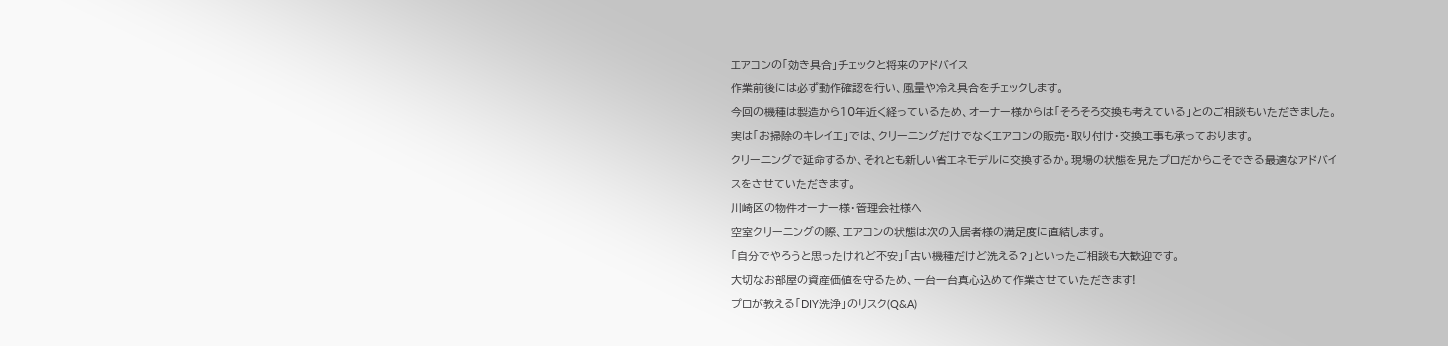エアコンの「効き具合」チェックと将来のアドバイス
作業前後には必ず動作確認を行い、風量や冷え具合をチェックします。
今回の機種は製造から10年近く経っているため、オーナー様からは「そろそろ交換も考えている」とのご相談もいただきました。
実は「お掃除のキレイエ」では、クリーニングだけでなくエアコンの販売・取り付け・交換工事も承っております。
クリーニングで延命するか、それとも新しい省エネモデルに交換するか。現場の状態を見たプロだからこそできる最適なアドバイスをさせていただきます。
川崎区の物件オーナー様・管理会社様へ
空室クリーニングの際、エアコンの状態は次の入居者様の満足度に直結します。
「自分でやろうと思ったけれど不安」「古い機種だけど洗える?」といったご相談も大歓迎です。
大切なお部屋の資産価値を守るため、一台一台真心込めて作業させていただきます!
プロが教える「DIY洗浄」のリスク(Q&A)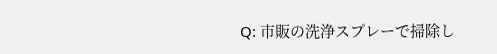Q: 市販の洗浄スプレーで掃除し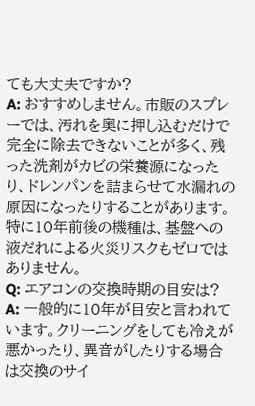ても大丈夫ですか?
A: おすすめしません。市販のスプレーでは、汚れを奥に押し込むだけで完全に除去できないことが多く、残った洗剤がカビの栄養源になったり、ドレンパンを詰まらせて水漏れの原因になったりすることがあります。特に10年前後の機種は、基盤への液だれによる火災リスクもゼロではありません。
Q: エアコンの交換時期の目安は?
A: 一般的に10年が目安と言われています。クリーニングをしても冷えが悪かったり、異音がしたりする場合は交換のサイ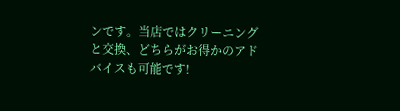ンです。当店ではクリーニングと交換、どちらがお得かのアドバイスも可能です!